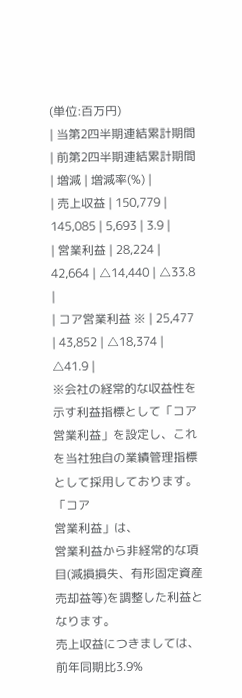(単位:百万円)
| 当第2四半期連結累計期間 | 前第2四半期連結累計期間 | 増減 | 増減率(%) |
| 売上収益 | 150,779 | 145,085 | 5,693 | 3.9 |
| 営業利益 | 28,224 | 42,664 | △14,440 | △33.8 |
| コア営業利益 ※ | 25,477 | 43,852 | △18,374 | △41.9 |
※会社の経常的な収益性を示す利益指標として「コア
営業利益」を設定し、これを当社独自の業績管理指標として採用しております。「コア
営業利益」は、
営業利益から非経常的な項目(減損損失、有形固定資産売却益等)を調整した利益となります。
売上収益につきましては、前年同期比3.9%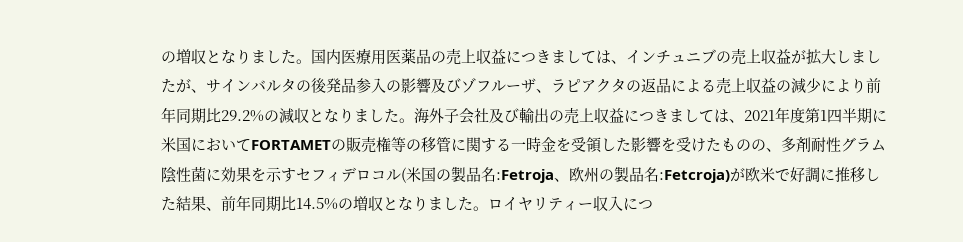の増収となりました。国内医療用医薬品の売上収益につきましては、インチュニブの売上収益が拡大しましたが、サインバルタの後発品参入の影響及びゾフルーザ、ラピアクタの返品による売上収益の減少により前年同期比29.2%の減収となりました。海外子会社及び輸出の売上収益につきましては、2021年度第1四半期に米国においてFORTAMETの販売権等の移管に関する一時金を受領した影響を受けたものの、多剤耐性グラム陰性菌に効果を示すセフィデロコル(米国の製品名:Fetroja、欧州の製品名:Fetcroja)が欧米で好調に推移した結果、前年同期比14.5%の増収となりました。ロイヤリティー収入につ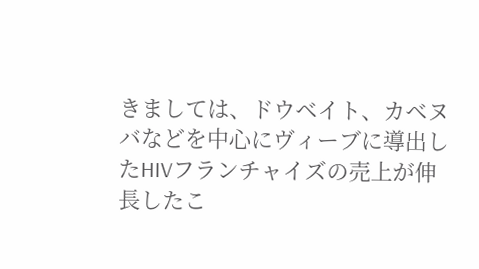きましては、ドウベイト、カベヌバなどを中心にヴィーブに導出したHIVフランチャイズの売上が伸長したこ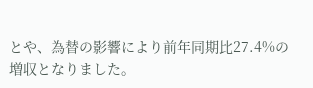とや、為替の影響により前年同期比27.4%の増収となりました。